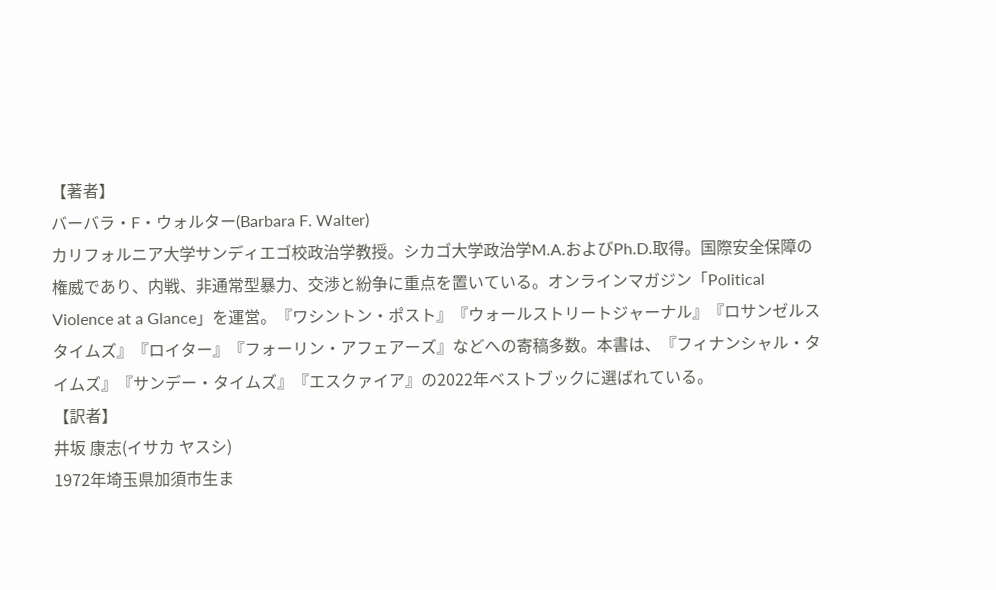【著者】
バーバラ・F・ウォルター(Barbara F. Walter)
カリフォルニア大学サンディエゴ校政治学教授。シカゴ大学政治学M.A.およびPh.D.取得。国際安全保障の権威であり、内戦、非通常型暴力、交渉と紛争に重点を置いている。オンラインマガジン「Political Violence at a Glance」を運営。『ワシントン・ポスト』『ウォールストリートジャーナル』『ロサンゼルスタイムズ』『ロイター』『フォーリン・アフェアーズ』などへの寄稿多数。本書は、『フィナンシャル・タイムズ』『サンデー・タイムズ』『エスクァイア』の2022年ベストブックに選ばれている。
【訳者】
井坂 康志(イサカ ヤスシ)
1972年埼玉県加須市生ま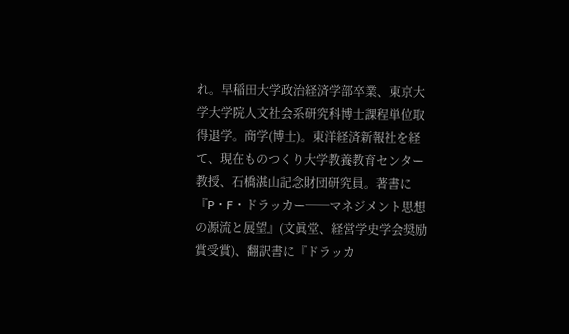れ。早稲田大学政治経済学部卒業、東京大学大学院人文社会系研究科博士課程単位取得退学。商学(博士)。東洋経済新報社を経て、現在ものつくり大学教養教育センター教授、石橋湛山記念財団研究員。著書に『P・F・ドラッカー──マネジメント思想の源流と展望』(文眞堂、経営学史学会奨励賞受賞)、翻訳書に『ドラッカ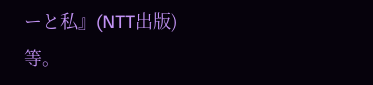ーと私』(NTT出版)等。